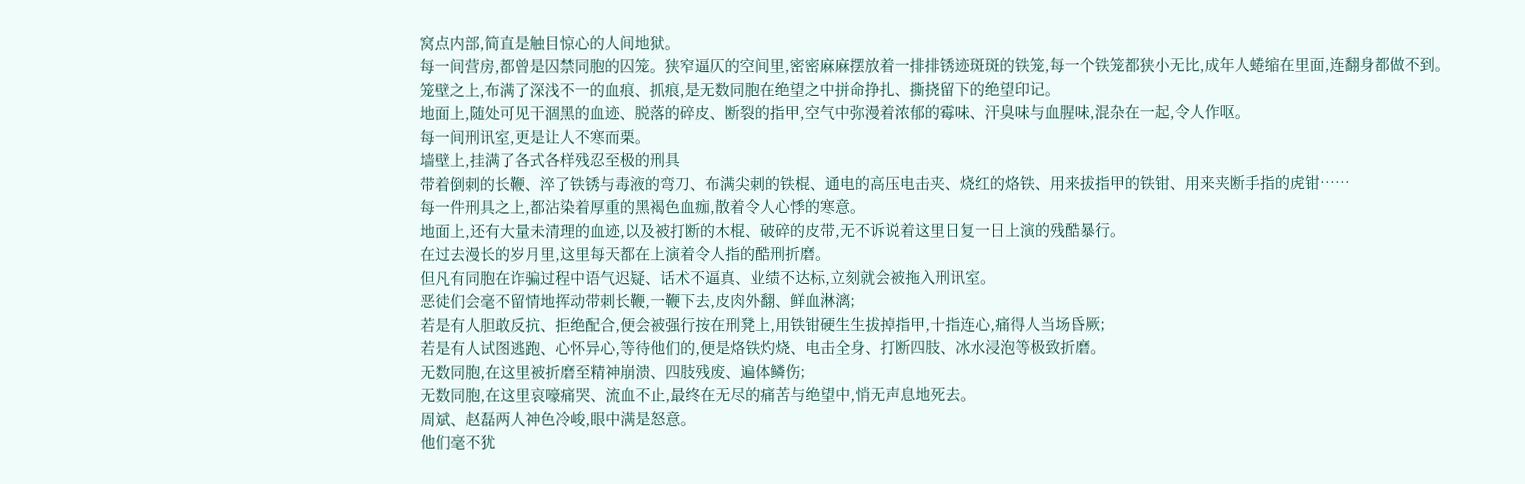窝点内部,简直是触目惊心的人间地狱。
每一间营房,都曾是囚禁同胞的囚笼。狭窄逼仄的空间里,密密麻麻摆放着一排排锈迹斑斑的铁笼,每一个铁笼都狭小无比,成年人蜷缩在里面,连翻身都做不到。
笼壁之上,布满了深浅不一的血痕、抓痕,是无数同胞在绝望之中拼命挣扎、撕挠留下的绝望印记。
地面上,随处可见干涸黑的血迹、脱落的碎皮、断裂的指甲,空气中弥漫着浓郁的霉味、汗臭味与血腥味,混杂在一起,令人作呕。
每一间刑讯室,更是让人不寒而栗。
墙壁上,挂满了各式各样残忍至极的刑具
带着倒刺的长鞭、淬了铁锈与毒液的弯刀、布满尖刺的铁棍、通电的高压电击夹、烧红的烙铁、用来拔指甲的铁钳、用来夹断手指的虎钳……
每一件刑具之上,都沾染着厚重的黑褐色血痂,散着令人心悸的寒意。
地面上,还有大量未清理的血迹,以及被打断的木棍、破碎的皮带,无不诉说着这里日复一日上演的残酷暴行。
在过去漫长的岁月里,这里每天都在上演着令人指的酷刑折磨。
但凡有同胞在诈骗过程中语气迟疑、话术不逼真、业绩不达标,立刻就会被拖入刑讯室。
恶徒们会毫不留情地挥动带刺长鞭,一鞭下去,皮肉外翻、鲜血淋漓;
若是有人胆敢反抗、拒绝配合,便会被强行按在刑凳上,用铁钳硬生生拔掉指甲,十指连心,痛得人当场昏厥;
若是有人试图逃跑、心怀异心,等待他们的,便是烙铁灼烧、电击全身、打断四肢、冰水浸泡等极致折磨。
无数同胞,在这里被折磨至精神崩溃、四肢残废、遍体鳞伤;
无数同胞,在这里哀嚎痛哭、流血不止,最终在无尽的痛苦与绝望中,悄无声息地死去。
周斌、赵磊两人神色冷峻,眼中满是怒意。
他们毫不犹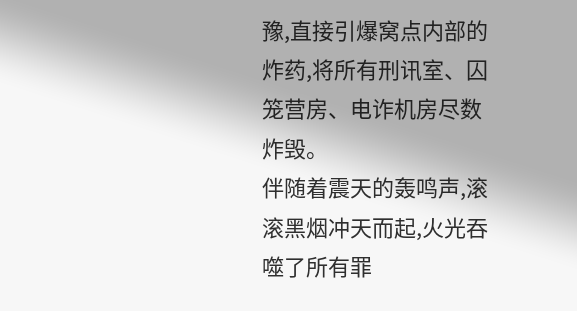豫,直接引爆窝点内部的炸药,将所有刑讯室、囚笼营房、电诈机房尽数炸毁。
伴随着震天的轰鸣声,滚滚黑烟冲天而起,火光吞噬了所有罪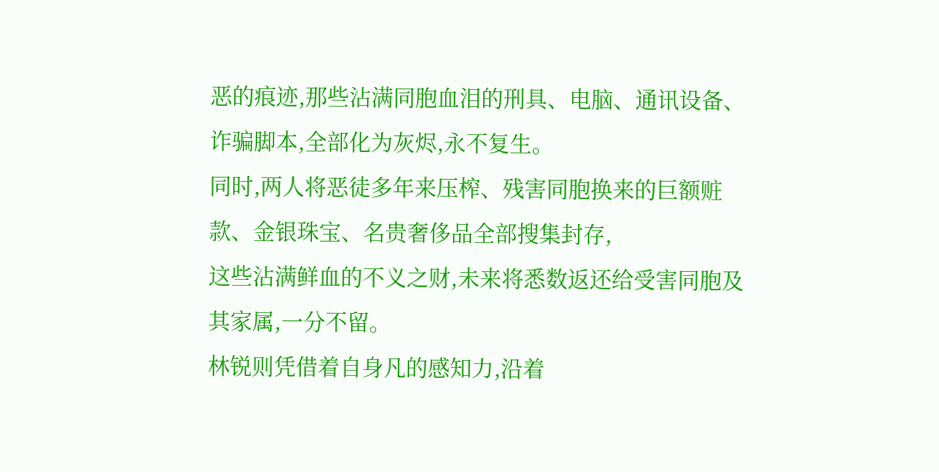恶的痕迹,那些沾满同胞血泪的刑具、电脑、通讯设备、诈骗脚本,全部化为灰烬,永不复生。
同时,两人将恶徒多年来压榨、残害同胞换来的巨额赃款、金银珠宝、名贵奢侈品全部搜集封存,
这些沾满鲜血的不义之财,未来将悉数返还给受害同胞及其家属,一分不留。
林锐则凭借着自身凡的感知力,沿着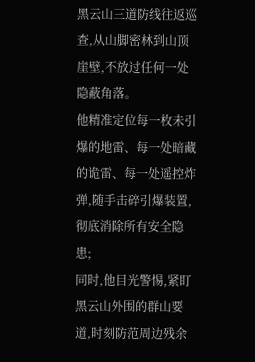黑云山三道防线往返巡查,从山脚密林到山顶崖壁,不放过任何一处隐蔽角落。
他精准定位每一枚未引爆的地雷、每一处暗藏的诡雷、每一处遥控炸弹,随手击碎引爆装置,彻底消除所有安全隐患;
同时,他目光警惕,紧盯黑云山外围的群山要道,时刻防范周边残余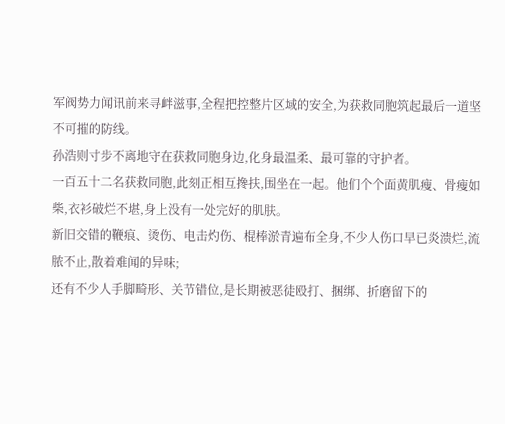军阀势力闻讯前来寻衅滋事,全程把控整片区域的安全,为获救同胞筑起最后一道坚不可摧的防线。
孙浩则寸步不离地守在获救同胞身边,化身最温柔、最可靠的守护者。
一百五十二名获救同胞,此刻正相互搀扶,围坐在一起。他们个个面黄肌瘦、骨瘦如柴,衣衫破烂不堪,身上没有一处完好的肌肤。
新旧交错的鞭痕、烫伤、电击灼伤、棍棒淤青遍布全身,不少人伤口早已炎溃烂,流脓不止,散着难闻的异味;
还有不少人手脚畸形、关节错位,是长期被恶徒殴打、捆绑、折磨留下的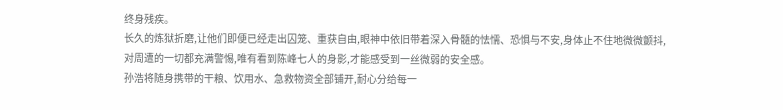终身残疾。
长久的炼狱折磨,让他们即便已经走出囚笼、重获自由,眼神中依旧带着深入骨髓的怯懦、恐惧与不安,身体止不住地微微颤抖,
对周遭的一切都充满警惕,唯有看到陈峰七人的身影,才能感受到一丝微弱的安全感。
孙浩将随身携带的干粮、饮用水、急救物资全部铺开,耐心分给每一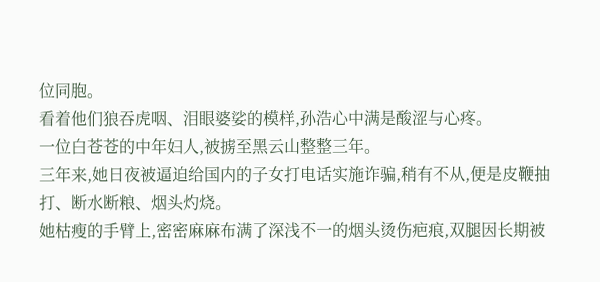位同胞。
看着他们狼吞虎咽、泪眼婆娑的模样,孙浩心中满是酸涩与心疼。
一位白苍苍的中年妇人,被掳至黑云山整整三年。
三年来,她日夜被逼迫给国内的子女打电话实施诈骗,稍有不从,便是皮鞭抽打、断水断粮、烟头灼烧。
她枯瘦的手臂上,密密麻麻布满了深浅不一的烟头烫伤疤痕,双腿因长期被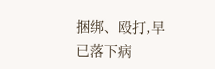捆绑、殴打,早已落下病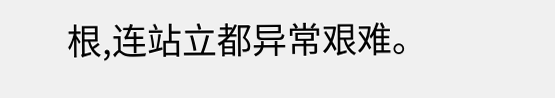根,连站立都异常艰难。